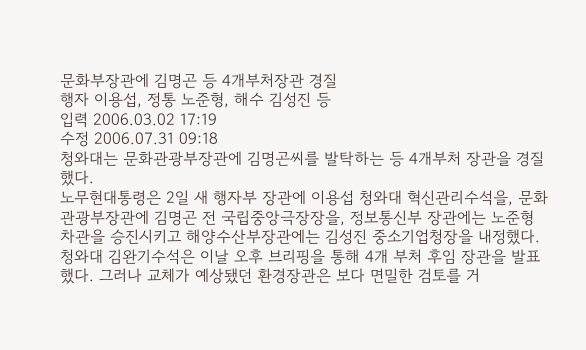문화부장관에 김명곤 등 4개부처장관 경질
행자 이용섭, 정통 노준형, 해수 김성진 등
입력 2006.03.02 17:19
수정 2006.07.31 09:18
청와대는 문화관광부장관에 김명곤씨를 발탁하는 등 4개부처 장관을 경질했다.
노무현대통령은 2일 새 행자부 장관에 이용섭 청와대 혁신관리수석을, 문화관광부장관에 김명곤 전 국립중앙극장장을, 정보통신부 장관에는 노준형차관을 승진시키고 해양수산부장관에는 김성진 중소기업청장을 내정했다.
청와대 김완기수석은 이날 오후 브리핑을 통해 4개 부처 후임 장관을 발표했다. 그러나 교체가 예상됐던 환경장관은 보다 면밀한 검토를 거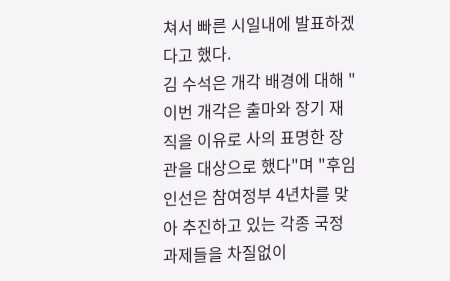쳐서 빠른 시일내에 발표하겠다고 했다.
김 수석은 개각 배경에 대해 "이번 개각은 출마와 장기 재직을 이유로 사의 표명한 장관을 대상으로 했다"며 "후임 인선은 참여정부 4년차를 맞아 추진하고 있는 각종 국정과제들을 차질없이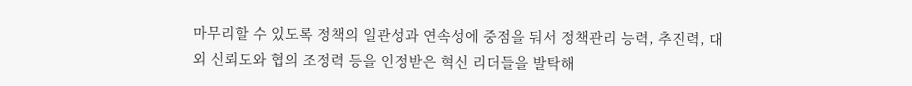마무리할 수 있도록 정책의 일관성과 연속성에 중점을 둬서 정책관리 능력, 추진력, 대외 신뢰도와 협의 조정력 등을 인정받은 혁신 리더들을 발탁해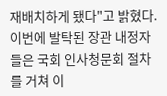재배치하게 됐다"고 밝혔다.
이번에 발탁된 장관 내정자들은 국회 인사청문회 절차를 거쳐 이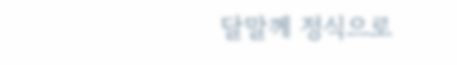달말께 정식으로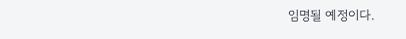임명될 예정이다.